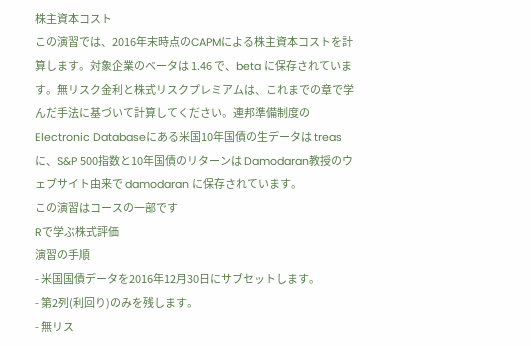株主資本コスト
この演習では、2016年末時点のCAPMによる株主資本コストを計算します。対象企業のベータは 1.46 で、beta に保存されています。無リスク金利と株式リスクプレミアムは、これまでの章で学んだ手法に基づいて計算してください。連邦準備制度のElectronic Databaseにある米国10年国債の生データは treas に、S&P 500指数と10年国債のリターンは Damodaran教授のウェブサイト由来で damodaran に保存されています。
この演習はコースの一部です
Rで学ぶ株式評価
演習の手順
- 米国国債データを2016年12月30日にサブセットします。
- 第2列(利回り)のみを残します。
- 無リス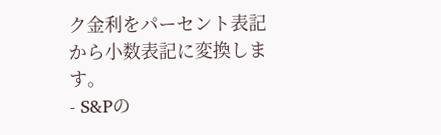ク金利をパーセント表記から小数表記に変換します。
- S&Pの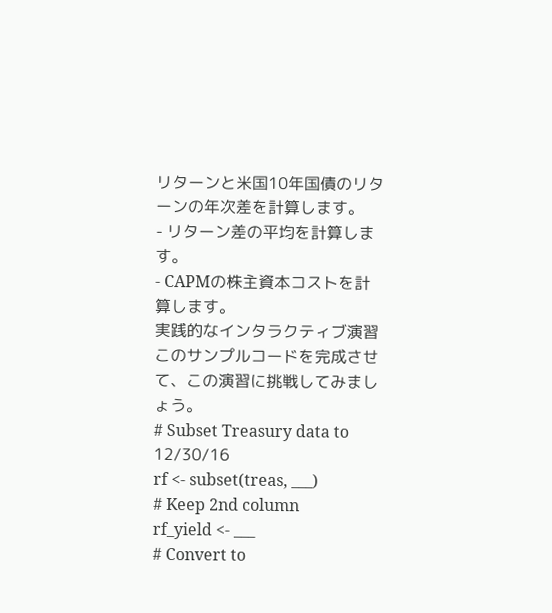リターンと米国10年国債のリターンの年次差を計算します。
- リターン差の平均を計算します。
- CAPMの株主資本コストを計算します。
実践的なインタラクティブ演習
このサンプルコードを完成させて、この演習に挑戦してみましょう。
# Subset Treasury data to 12/30/16
rf <- subset(treas, ___)
# Keep 2nd column
rf_yield <- ___
# Convert to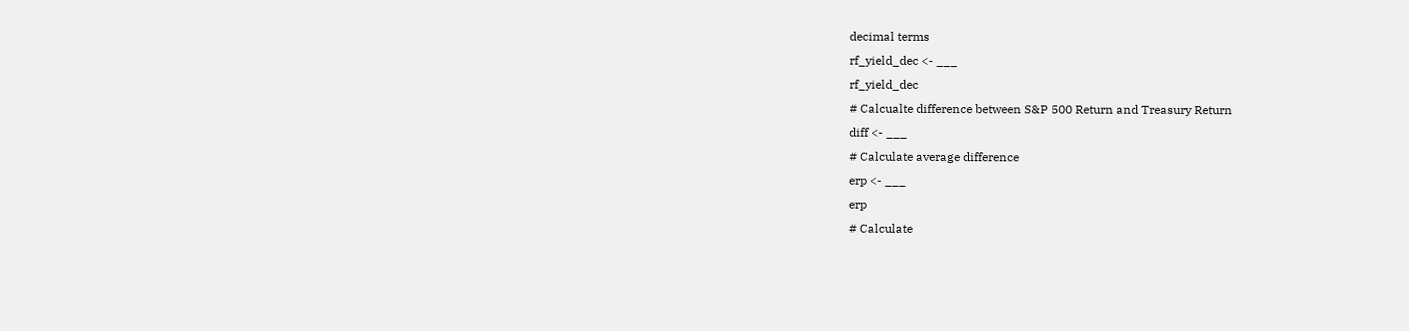decimal terms
rf_yield_dec <- ___
rf_yield_dec
# Calcualte difference between S&P 500 Return and Treasury Return
diff <- ___
# Calculate average difference
erp <- ___
erp
# Calculate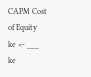CAPM Cost of Equity
ke <- ___
ke